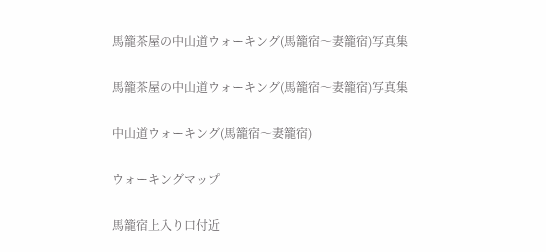馬籠茶屋の中山道ウォーキング(馬籠宿〜妻籠宿)写真集

馬籠茶屋の中山道ウォーキング(馬籠宿〜妻籠宿)写真集

中山道ウォーキング(馬籠宿〜妻籠宿)

ウォーキングマップ

馬籠宿上入り口付近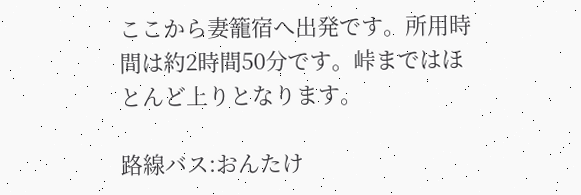ここから妻籠宿へ出発です。所用時間は約2時間50分です。峠まではほとんど上りとなります。

路線バス:おんたけ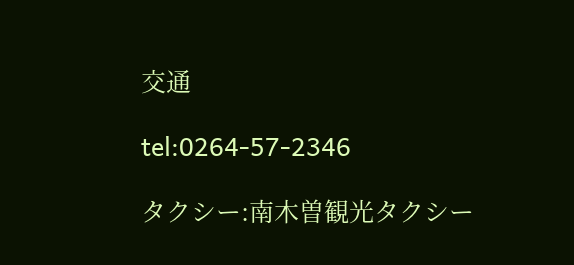交通

tel:0264-57-2346

タクシー:南木曽観光タクシー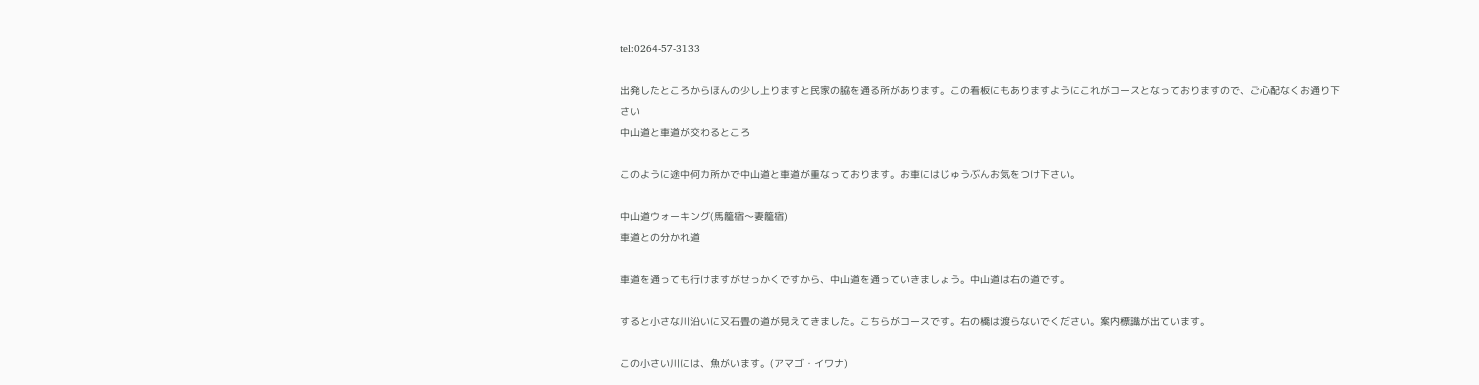tel:0264-57-3133

出発したところからほんの少し上りますと民家の脇を通る所があります。この看板にもありますようにこれがコースとなっておりますので、ご心配なくお通り下さい
中山道と車道が交わるところ

このように途中何カ所かで中山道と車道が重なっております。お車にはじゅうぶんお気をつけ下さい。

中山道ウォーキング(馬籠宿〜妻籠宿)
車道との分かれ道

車道を通っても行けますがせっかくですから、中山道を通っていきましょう。中山道は右の道です。

すると小さな川沿いに又石畳の道が見えてきました。こちらがコースです。右の橋は渡らないでください。案内標識が出ています。

この小さい川には、魚がいます。(アマゴ・イワナ)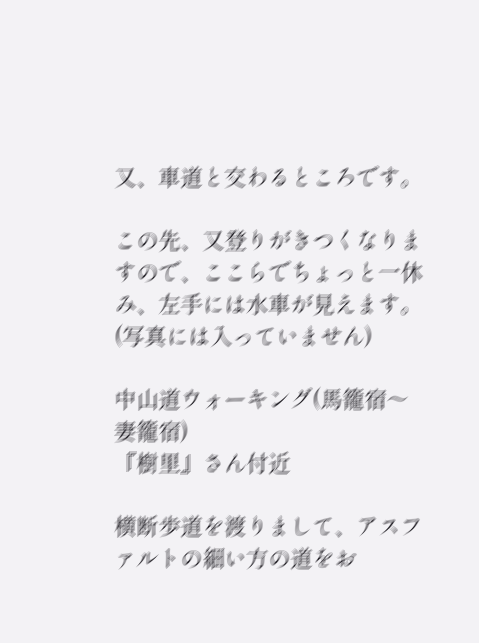又、車道と交わるところです。

この先、又登りがきつくなりますので、ここらでちょっと一休み、左手には水車が見えます。(写真には入っていません)

中山道ウォーキング(馬籠宿〜妻籠宿)
『樹里』さん付近

横断歩道を渡りまして、アスファルトの細い方の道をお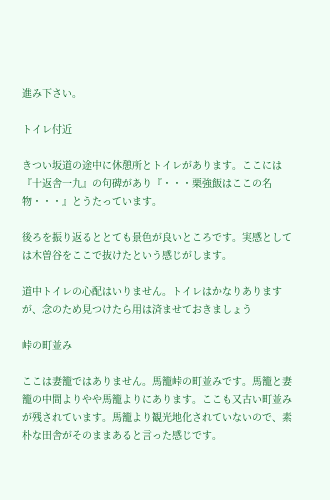進み下さい。

トイレ付近

きつい坂道の途中に休憩所とトイレがあります。ここには『十返舎一九』の句碑があり『・・・栗強飯はここの名物・・・』とうたっています。

後ろを振り返るととても景色が良いところです。実感としては木曽谷をここで抜けたという感じがします。

道中トイレの心配はいりません。トイレはかなりありますが、念のため見つけたら用は済ませておきましょう

峠の町並み

ここは妻籠ではありません。馬籠峠の町並みです。馬籠と妻籠の中間よりやや馬籠よりにあります。ここも又古い町並みが残されています。馬籠より観光地化されていないので、素朴な田舎がそのままあると言った感じです。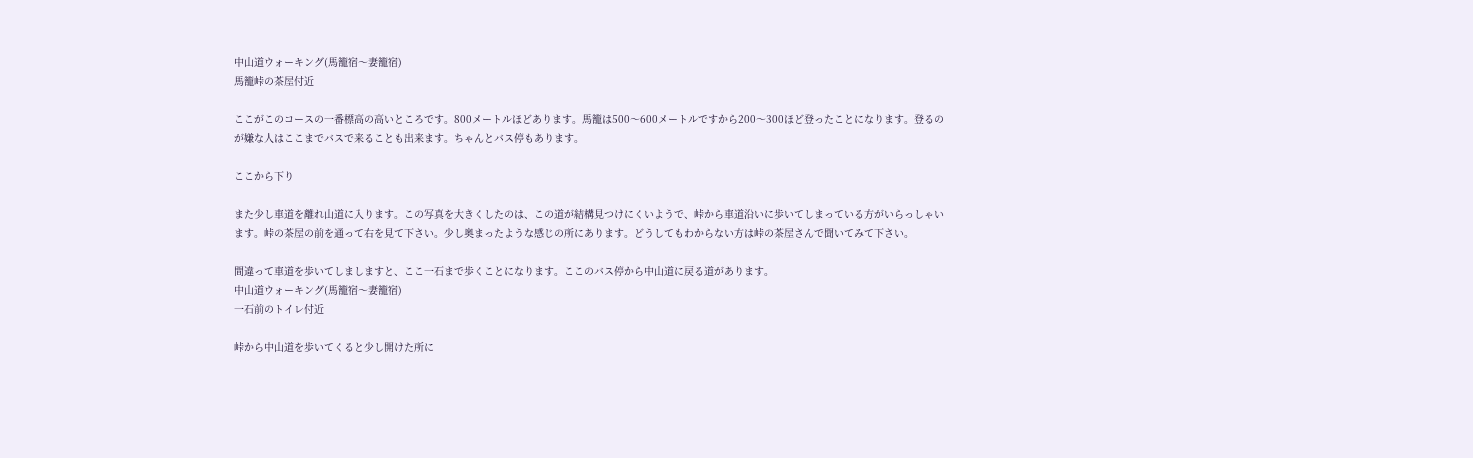中山道ウォーキング(馬籠宿〜妻籠宿)
馬籠峠の茶屋付近

ここがこのコースの一番標高の高いところです。800メートルほどあります。馬籠は500〜600メートルですから200〜300ほど登ったことになります。登るのが嫌な人はここまでバスで来ることも出来ます。ちゃんとバス停もあります。

ここから下り

また少し車道を離れ山道に入ります。この写真を大きくしたのは、この道が結構見つけにくいようで、峠から車道沿いに歩いてしまっている方がいらっしゃいます。峠の茶屋の前を通って右を見て下さい。少し奥まったような感じの所にあります。どうしてもわからない方は峠の茶屋さんで聞いてみて下さい。

間違って車道を歩いてしましますと、ここ一石まで歩くことになります。ここのバス停から中山道に戻る道があります。
中山道ウォーキング(馬籠宿〜妻籠宿)
一石前のトイレ付近

峠から中山道を歩いてくると少し開けた所に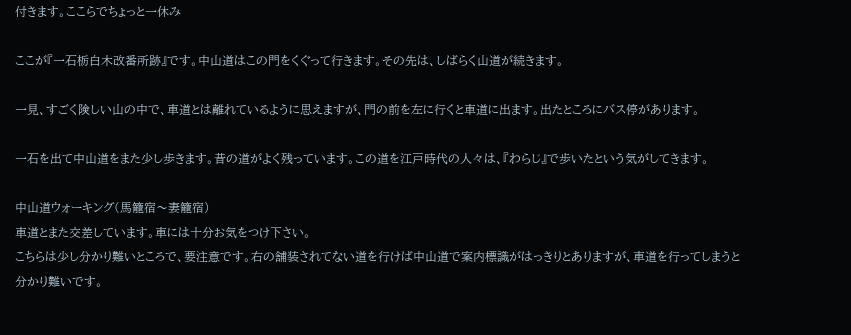付きます。ここらでちょっと一休み

ここが『一石栃白木改番所跡』です。中山道はこの門をくぐって行きます。その先は、しばらく山道が続きます。

一見、すごく険しい山の中で、車道とは離れているように思えますが、門の前を左に行くと車道に出ます。出たところにバス停があります。

一石を出て中山道をまた少し歩きます。昔の道がよく残っています。この道を江戸時代の人々は、『わらじ』で歩いたという気がしてきます。

中山道ウォーキング(馬籠宿〜妻籠宿)
車道とまた交差しています。車には十分お気をつけ下さい。
こちらは少し分かり難いところで、要注意です。右の舗装されてない道を行けば中山道で案内標識がはっきりとありますが、車道を行ってしまうと分かり難いです。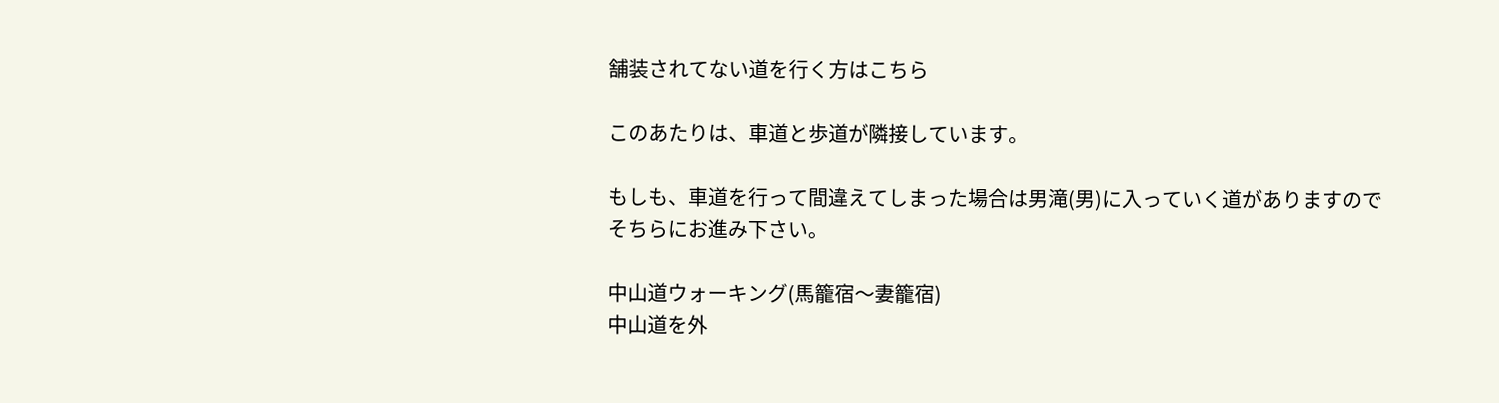舗装されてない道を行く方はこちら

このあたりは、車道と歩道が隣接しています。

もしも、車道を行って間違えてしまった場合は男滝(男)に入っていく道がありますのでそちらにお進み下さい。

中山道ウォーキング(馬籠宿〜妻籠宿)
中山道を外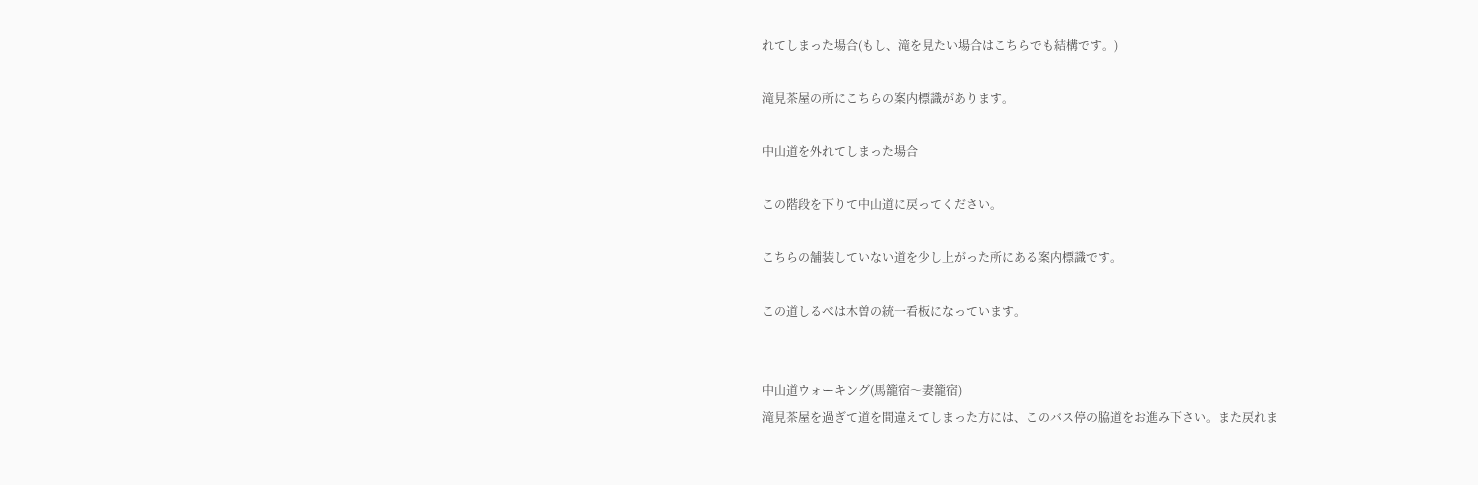れてしまった場合(もし、滝を見たい場合はこちらでも結構です。)

滝見茶屋の所にこちらの案内標識があります。

中山道を外れてしまった場合

この階段を下りて中山道に戻ってください。

こちらの舗装していない道を少し上がった所にある案内標識です。

この道しるべは木曽の統一看板になっています。


中山道ウォーキング(馬籠宿〜妻籠宿)
滝見茶屋を過ぎて道を間違えてしまった方には、このバス停の脇道をお進み下さい。また戻れま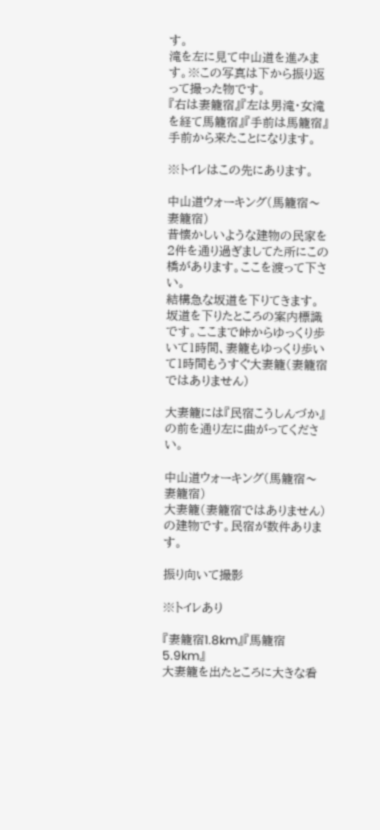す。
滝を左に見て中山道を進みます。※この写真は下から振り返って撮った物です。
『右は妻籠宿』『左は男滝・女滝を経て馬籠宿』『手前は馬籠宿』手前から来たことになります。

※トイレはこの先にあります。

中山道ウォーキング(馬籠宿〜妻籠宿)
昔懐かしいような建物の民家を2件を通り過ぎましてた所にこの橋があります。ここを渡って下さい。
結構急な坂道を下りてきます。
坂道を下りたところの案内標識です。ここまで峠からゆっくり歩いて1時間、妻籠もゆっくり歩いて1時間もうすぐ大妻籠(妻籠宿ではありません)

大妻籠には『民宿こうしんづか』の前を通り左に曲がってください。

中山道ウォーキング(馬籠宿〜妻籠宿)
大妻籠(妻籠宿ではありません)の建物です。民宿が数件あります。

振り向いて撮影

※トイレあり

『妻籠宿1.8km』『馬籠宿5.9km』
大妻籠を出たところに大きな看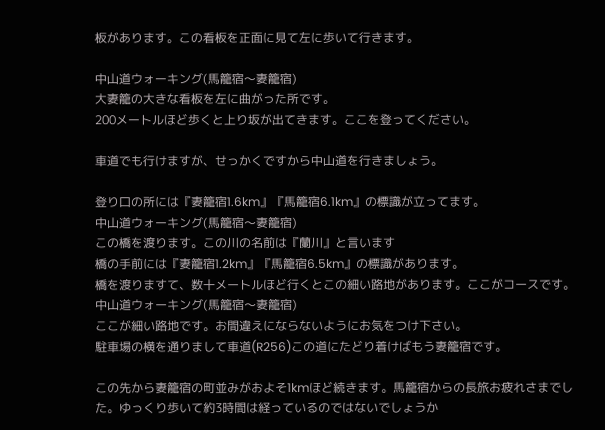板があります。この看板を正面に見て左に歩いて行きます。

中山道ウォーキング(馬籠宿〜妻籠宿)
大妻籠の大きな看板を左に曲がった所です。
200メートルほど歩くと上り坂が出てきます。ここを登ってください。

車道でも行けますが、せっかくですから中山道を行きましょう。

登り口の所には『妻籠宿1.6km』『馬籠宿6.1km』の標識が立ってます。
中山道ウォーキング(馬籠宿〜妻籠宿)
この橋を渡ります。この川の名前は『蘭川』と言います
橋の手前には『妻籠宿1.2km』『馬籠宿6.5km』の標識があります。
橋を渡りますて、数十メートルほど行くとこの細い路地があります。ここがコースです。
中山道ウォーキング(馬籠宿〜妻籠宿)
ここが細い路地です。お間違えにならないようにお気をつけ下さい。
駐車場の横を通りまして車道(R256)この道にたどり着けばもう妻籠宿です。

この先から妻籠宿の町並みがおよそ1kmほど続きます。馬籠宿からの長旅お疲れさまでした。ゆっくり歩いて約3時間は経っているのではないでしょうか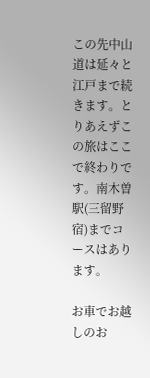この先中山道は延々と江戸まで続きます。とりあえずこの旅はここで終わりです。南木曽駅(三留野宿)までコースはあります。

お車でお越しのお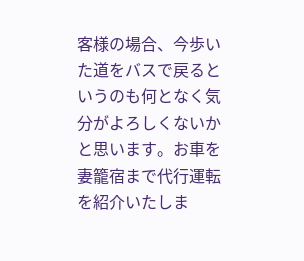客様の場合、今歩いた道をバスで戻るというのも何となく気分がよろしくないかと思います。お車を妻籠宿まで代行運転を紹介いたしま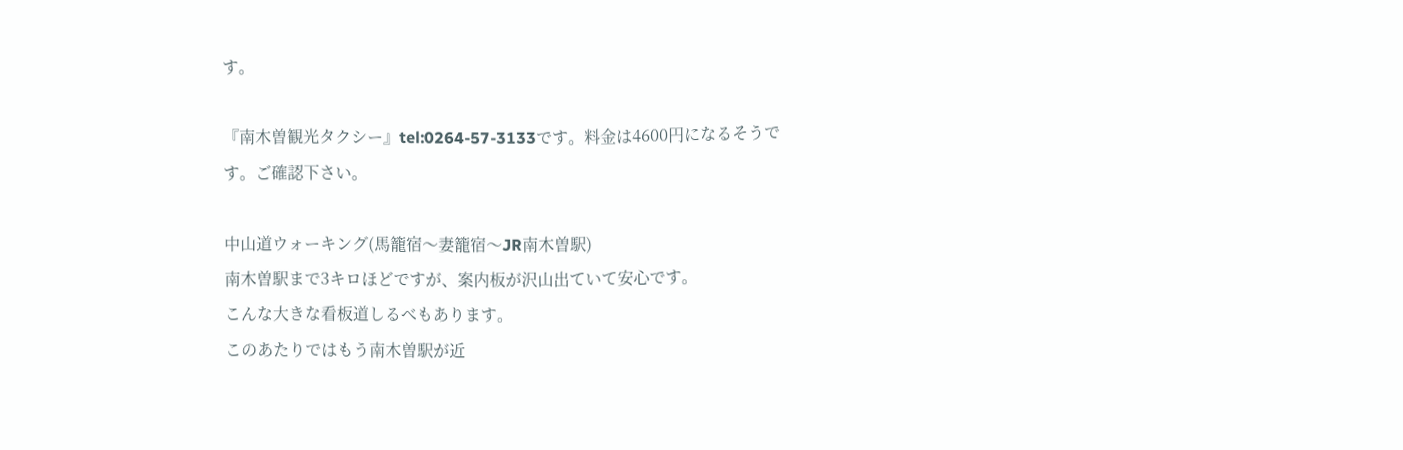す。

『南木曽観光タクシー』tel:0264-57-3133です。料金は4600円になるそうです。ご確認下さい。

中山道ウォーキング(馬籠宿〜妻籠宿〜JR南木曽駅)
南木曽駅まで3キロほどですが、案内板が沢山出ていて安心です。
こんな大きな看板道しるべもあります。
このあたりではもう南木曽駅が近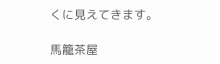くに見えてきます。

馬籠茶屋